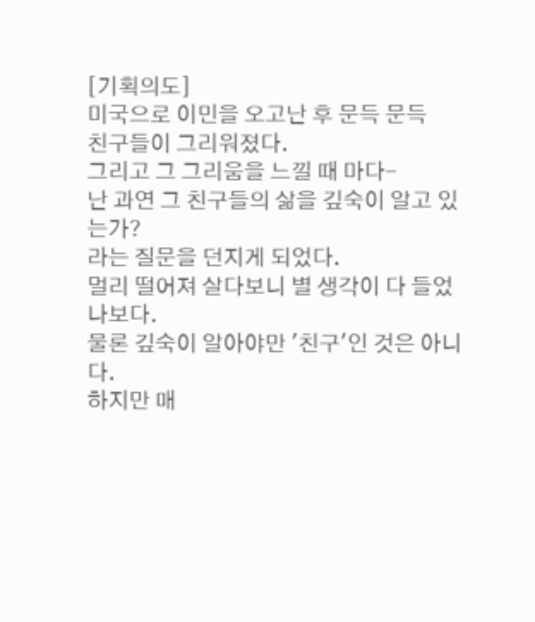[기획의도]
미국으로 이민을 오고난 후 문득 문득
친구들이 그리워졌다.
그리고 그 그리움을 느낄 때 마다-
난 과연 그 친구들의 삶을 깊숙이 알고 있는가?
라는 질문을 던지게 되었다.
멀리 떨어져 살다보니 별 생각이 다 들었나보다.
물론 깊숙이 알아야만 '친구'인 것은 아니다.
하지만 매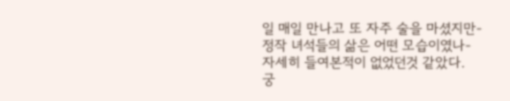일 매일 만나고 또 자주 술을 마셨지만-
정작 녀석들의 삶은 어떤 모습이였나-
자세히 들여본적이 없었던것 같았다.
궁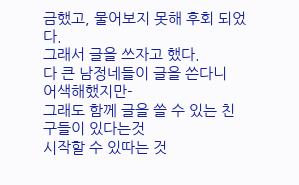금했고, 물어보지 못해 후회 되었다.
그래서 글을 쓰자고 했다.
다 큰 남정네들이 글을 쓴다니
어색해했지만-
그래도 함께 글을 쓸 수 있는 친구들이 있다는것
시작할 수 있따는 것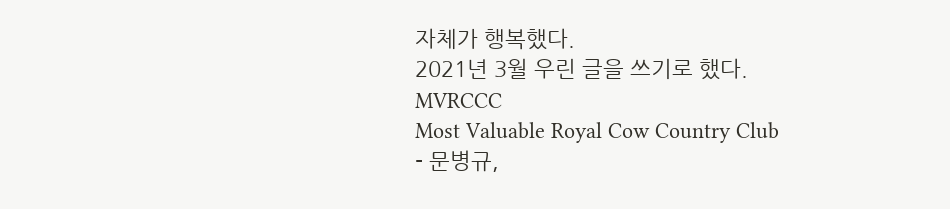자체가 행복했다.
2021년 3월 우린 글을 쓰기로 했다.
MVRCCC
Most Valuable Royal Cow Country Club
- 문병규,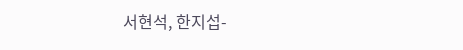서현석, 한지섭-